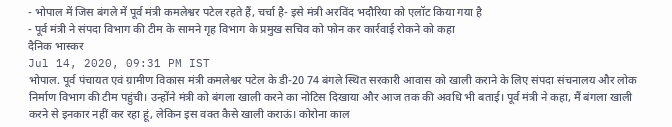- भोपाल में जिस बंगले में पूर्व मंत्री कमलेश्वर पटेल रहते हैं, चर्चा है- इसे मंत्री अरविंद भदौरिया को एलॉट किया गया है
- पूर्व मंत्री ने संपदा विभाग की टीम के सामने गृह विभाग के प्रमुख सचिव को फोन कर कार्रवाई रोकने को कहा
दैनिक भास्कर
Jul 14, 2020, 09:31 PM IST
भोपाल. पूर्व पंचायत एवं ग्रामीण विकास मंत्री कमलेश्वर पटेल के डी-20 74 बंगले स्थित सरकारी आवास को खाली कराने के लिए संपदा संचनालय और लोक निर्माण विभाग की टीम पहुंची। उन्होंने मंत्री को बंगला खाली करने का नोटिस दिखाया और आज तक की अवधि भी बताई। पूर्व मंत्री ने कहा, मैं बंगला खाली करने से इनकार नहीं कर रहा हूं, लेकिन इस वक्त कैसे खाली कराऊं। कोरोना काल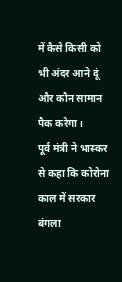में कैसे किसी को भी अंदर आने दूं और कौन सामान पैक करेगा।
पूर्व मंत्री ने भास्कर से कहा कि कोरोना काल में सरकार बंगला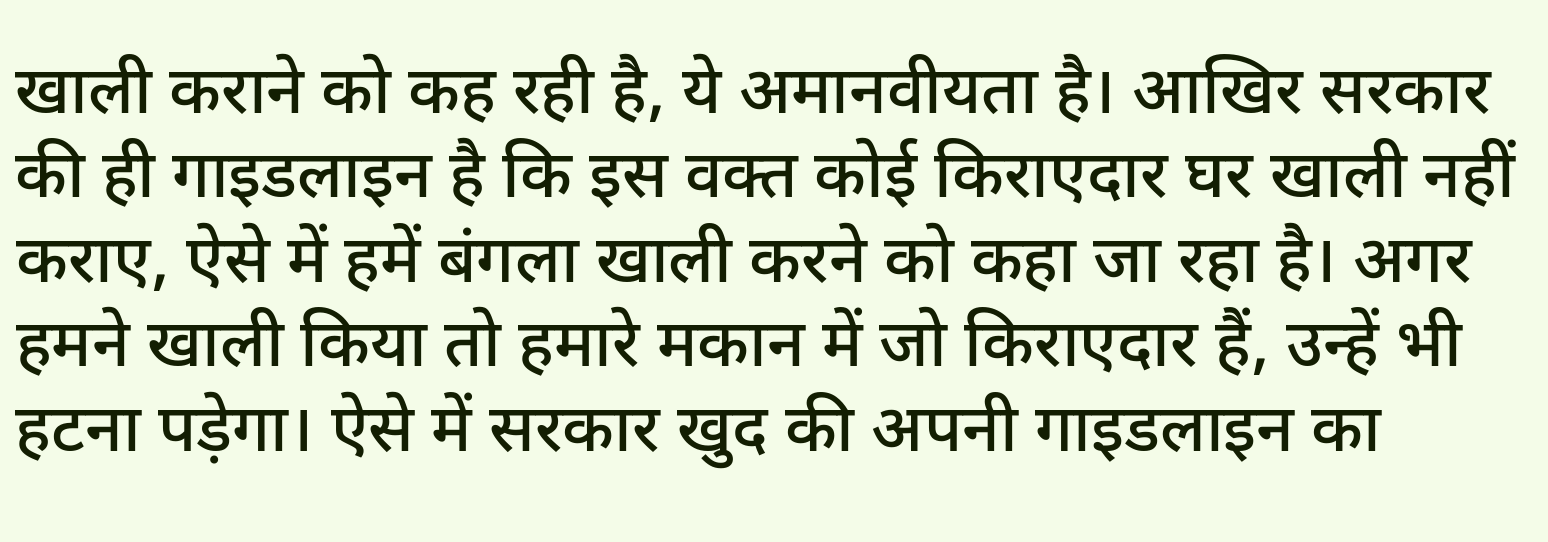खाली कराने को कह रही है, ये अमानवीयता है। आखिर सरकार की ही गाइडलाइन है कि इस वक्त कोई किराएदार घर खाली नहीं कराए, ऐसे में हमें बंगला खाली करने को कहा जा रहा है। अगर हमने खाली किया तो हमारे मकान में जो किराएदार हैं, उन्हें भी हटना पड़ेगा। ऐसे में सरकार खुद की अपनी गाइडलाइन का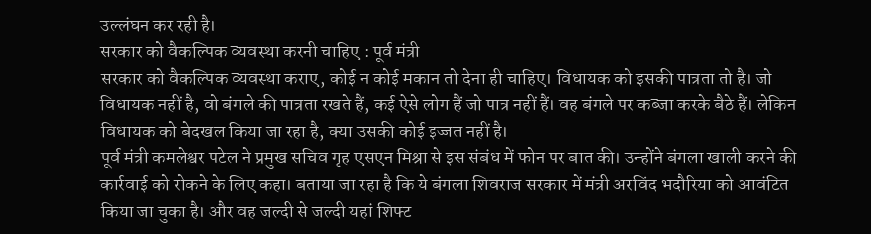उल्लंघन कर रही है।
सरकार को वैकल्पिक व्यवस्था करनी चाहिए : पूर्व मंत्री
सरकार को वैकल्पिक व्यवस्था कराए, कोई न कोई मकान तो देना ही चाहिए। विधायक को इसकी पात्रता तो है। जो विधायक नहीं है, वो बंगले की पात्रता रखते हैं, कई ऐसे लोग हैं जो पात्र नहीं हैं। वह बंगले पर कब्जा करके बैठे हैं। लेकिन विधायक को बेदखल किया जा रहा है, क्या उसकी कोई इज्जत नहीं है।
पूर्व मंत्री कमलेश्वर पटेल ने प्रमुख सचिव गृह एसएन मिश्रा से इस संबंध में फोन पर बात की। उन्होंने बंगला खाली करने की कार्रवाई को रोकने के लिए कहा। बताया जा रहा है कि ये बंगला शिवराज सरकार में मंत्री अरविंद भदौरिया को आवंटित किया जा चुका है। और वह जल्दी से जल्दी यहां शिफ्ट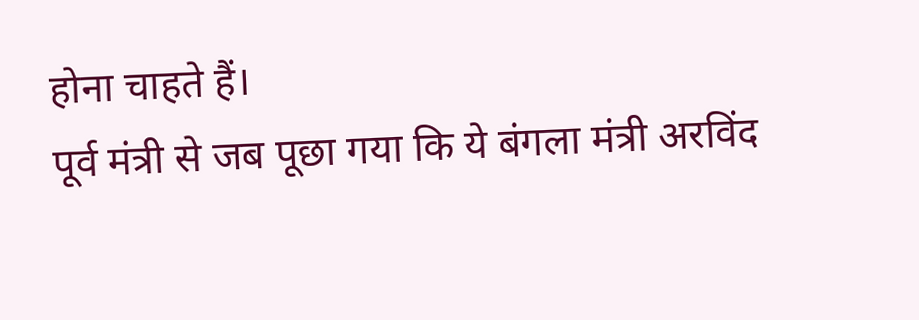होना चाहते हैं।
पूर्व मंत्री से जब पूछा गया कि ये बंगला मंत्री अरविंद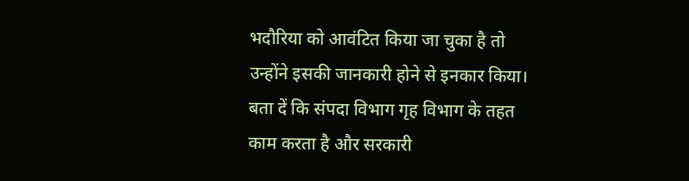भदौरिया को आवंटित किया जा चुका है तो उन्होंने इसकी जानकारी होने से इनकार किया। बता दें कि संपदा विभाग गृह विभाग के तहत काम करता है और सरकारी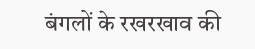बंगलों के रखरखाव की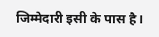जिम्मेदारी इसी के पास है।